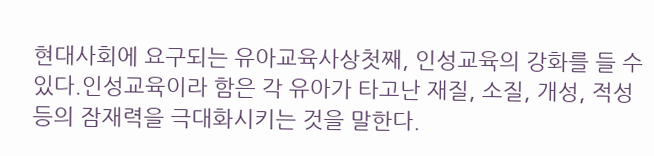현대사회에 요구되는 유아교육사상첫째, 인성교육의 강화를 들 수 있다.인성교육이라 함은 각 유아가 타고난 재질, 소질, 개성, 적성 등의 잠재력을 극대화시키는 것을 말한다.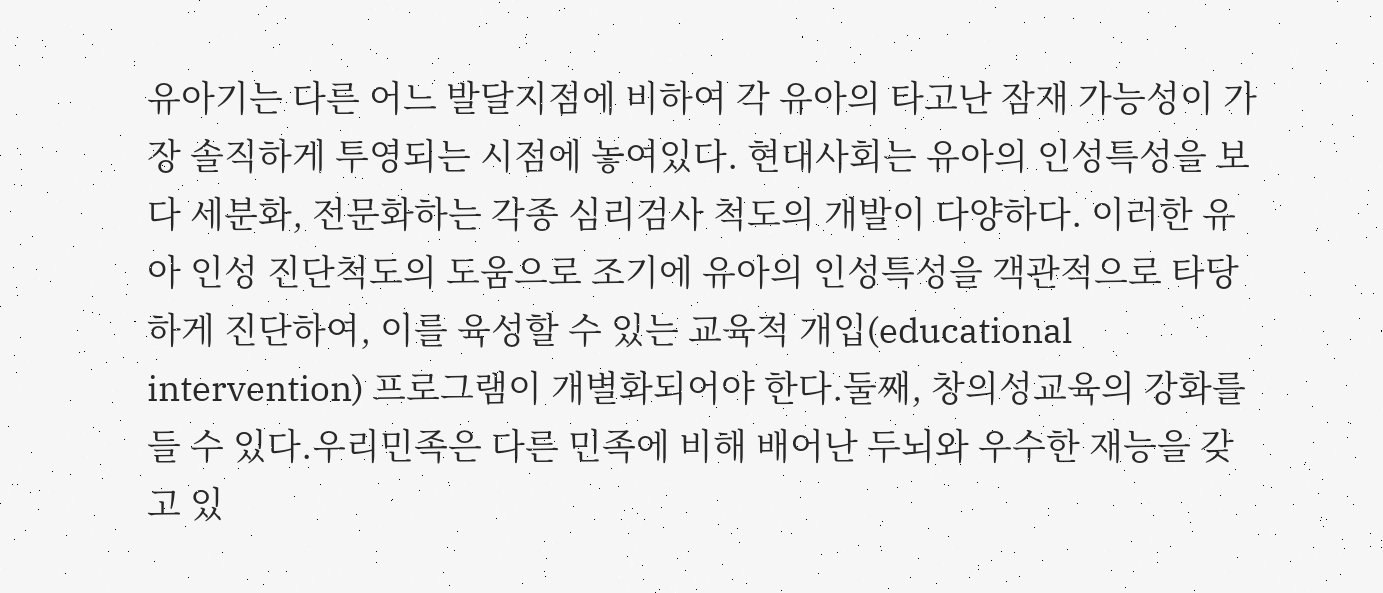유아기는 다른 어느 발달지점에 비하여 각 유아의 타고난 잠재 가능성이 가장 솔직하게 투영되는 시점에 놓여있다. 현대사회는 유아의 인성특성을 보다 세분화, 전문화하는 각종 심리검사 척도의 개발이 다양하다. 이러한 유아 인성 진단척도의 도움으로 조기에 유아의 인성특성을 객관적으로 타당하게 진단하여, 이를 육성할 수 있는 교육적 개입(educational intervention) 프로그램이 개별화되어야 한다.둘째, 창의성교육의 강화를 들 수 있다.우리민족은 다른 민족에 비해 배어난 두뇌와 우수한 재능을 갖고 있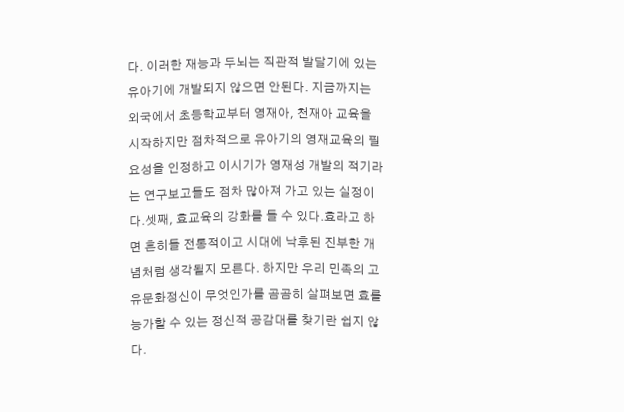다. 이러한 재능과 두뇌는 직관적 발달기에 있는 유아기에 개발되지 않으면 안된다. 지금까지는 외국에서 초등학교부터 영재아, 천재아 교육을 시작하지만 점차적으로 유아기의 영재교육의 필요성을 인정하고 이시기가 영재성 개발의 적기라는 연구보고들도 점차 많아져 가고 있는 실정이다.셋째, 효교육의 강화를 들 수 있다.효라고 하면 흔히들 전통적이고 시대에 낙후된 진부한 개념처럼 생각될지 모른다. 하지만 우리 민족의 고유문화정신이 무엇인가를 곰곰히 살펴보면 효를 능가할 수 있는 정신적 공감대를 찾기란 쉽지 않다.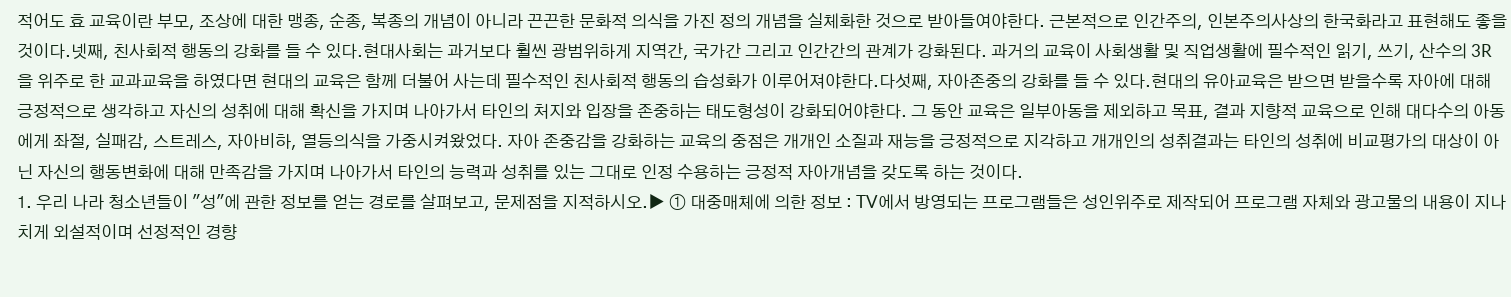적어도 효 교육이란 부모, 조상에 대한 맹종, 순종, 복종의 개념이 아니라 끈끈한 문화적 의식을 가진 정의 개념을 실체화한 것으로 받아들여야한다. 근본적으로 인간주의, 인본주의사상의 한국화라고 표현해도 좋을 것이다.넷째, 친사회적 행동의 강화를 들 수 있다.현대사회는 과거보다 휠씬 광범위하게 지역간, 국가간 그리고 인간간의 관계가 강화된다. 과거의 교육이 사회생활 및 직업생활에 필수적인 읽기, 쓰기, 산수의 3R을 위주로 한 교과교육을 하였다면 현대의 교육은 함께 더불어 사는데 필수적인 친사회적 행동의 습성화가 이루어져야한다.다섯째, 자아존중의 강화를 들 수 있다.현대의 유아교육은 받으면 받을수록 자아에 대해 긍정적으로 생각하고 자신의 성취에 대해 확신을 가지며 나아가서 타인의 처지와 입장을 존중하는 태도형성이 강화되어야한다. 그 동안 교육은 일부아동을 제외하고 목표, 결과 지향적 교육으로 인해 대다수의 아동에게 좌절, 실패감, 스트레스, 자아비하, 열등의식을 가중시켜왔었다. 자아 존중감을 강화하는 교육의 중점은 개개인 소질과 재능을 긍정적으로 지각하고 개개인의 성취결과는 타인의 성취에 비교평가의 대상이 아닌 자신의 행동변화에 대해 만족감을 가지며 나아가서 타인의 능력과 성취를 있는 그대로 인정 수용하는 긍정적 자아개념을 갖도록 하는 것이다.
1. 우리 나라 청소년들이 "성"에 관한 정보를 얻는 경로를 살펴보고, 문제점을 지적하시오.▶ ① 대중매체에 의한 정보 : TV에서 방영되는 프로그램들은 성인위주로 제작되어 프로그램 자체와 광고물의 내용이 지나치게 외설적이며 선정적인 경향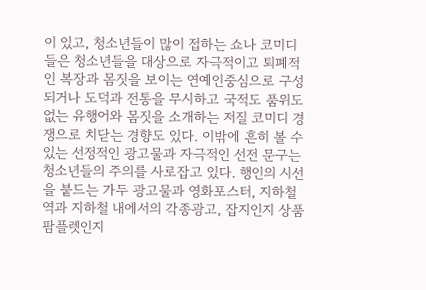이 있고, 청소년들이 많이 접하는 쇼나 코미디들은 청소년들을 대상으로 자극적이고 퇴폐적인 복장과 몸짓을 보이는 연예인중심으로 구성되거나 도덕과 전통을 무시하고 국적도 품위도 없는 유행어와 몸짓을 소개하는 저질 코미디 경쟁으로 치닫는 경향도 있다. 이밖에 흔히 볼 수 있는 선정적인 광고물과 자극적인 선전 문구는 청소년들의 주의를 사로잡고 있다. 행인의 시선을 붙드는 가두 광고물과 영화포스터, 지하철역과 지하철 내에서의 각종광고, 잡지인지 상품 팜플렛인지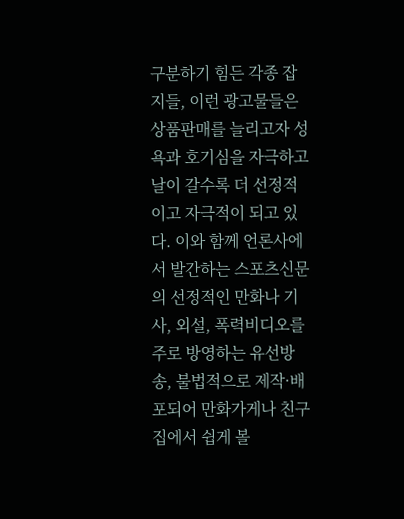구분하기 힘든 각종 잡지들, 이런 광고물들은 상품판매를 늘리고자 성욕과 호기심을 자극하고 날이 갈수록 더 선정적이고 자극적이 되고 있다. 이와 함께 언론사에서 발간하는 스포츠신문의 선정적인 만화나 기사, 외설, 폭력비디오를 주로 방영하는 유선방송, 불법적으로 제작·배포되어 만화가게나 친구 집에서 쉽게 볼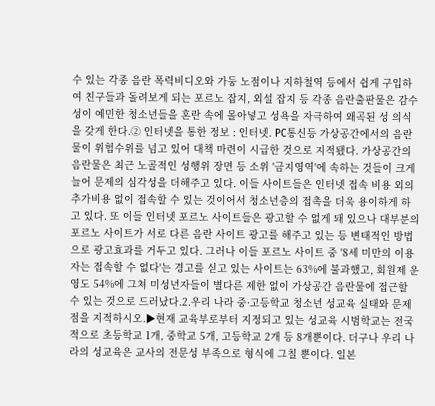수 있는 각종 음란 폭력비디오와 가둥 노점이나 지하철역 등에서 쉽게 구입하여 친구들과 돌려보게 되는 포르노 잡지, 외설 잡지 등 각종 음란출판물은 감수성이 예민한 청소년들을 혼란 속에 몰아넣고 성욕을 자극하여 왜곡된 성 의식을 갖게 한다.② 인터넷을 통한 정보 : 인터넷. PC통신등 가상공간에서의 음란물이 위험수위를 넘고 있어 대책 마련이 시급한 것으로 지적됐다. 가상공간의 음란물은 최근 노골적인 성행위 장면 등 소위 '금지영역'에 속하는 것들이 크게 늘어 문제의 심각성을 더해주고 있다. 이들 사이트들은 인터넷 접속 비용 외의 추가비용 없이 접속할 수 있는 것이어서 청소년층의 접촉을 더욱 용이하게 하고 있다. 또 이들 인터넷 포르노 사이트들은 광고할 수 없게 돼 있으나 대부분의 포르노 사이트가 서로 다른 음란 사이트 광고를 해주고 있는 등 변태적인 방법으로 광고효과를 거두고 있다. 그러나 이들 포르노 사이트 중 '8세 미만의 이용자는 접속할 수 없다'는 경고를 싣고 있는 사이트는 63%에 불과했고, 회원제 운영도 54%에 그쳐 미성년자들이 별다른 제한 없이 가상공간 음란물에 접근할 수 있는 것으로 드러났다.2.우리 나라 중·고등학교 청소년 성교육 실태와 문제점을 지적하시오.▶현재 교육부로부터 지정되고 있는 성교육 시범학교는 전국적으로 초등학교 1개, 중학교 5개, 고등학교 2개 등 8개뿐이다. 더구나 우리 나라의 성교육은 교사의 전문성 부족으로 형식에 그칠 뿐이다. 일본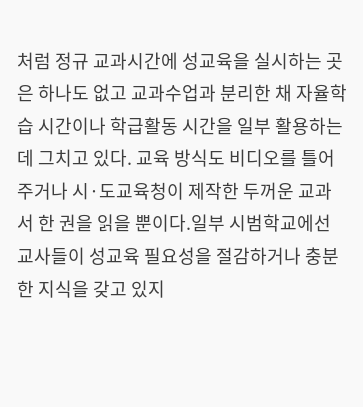처럼 정규 교과시간에 성교육을 실시하는 곳은 하나도 없고 교과수업과 분리한 채 자율학습 시간이나 학급활동 시간을 일부 활용하는데 그치고 있다. 교육 방식도 비디오를 틀어주거나 시·도교육청이 제작한 두꺼운 교과서 한 권을 읽을 뿐이다.일부 시범학교에선 교사들이 성교육 필요성을 절감하거나 충분한 지식을 갖고 있지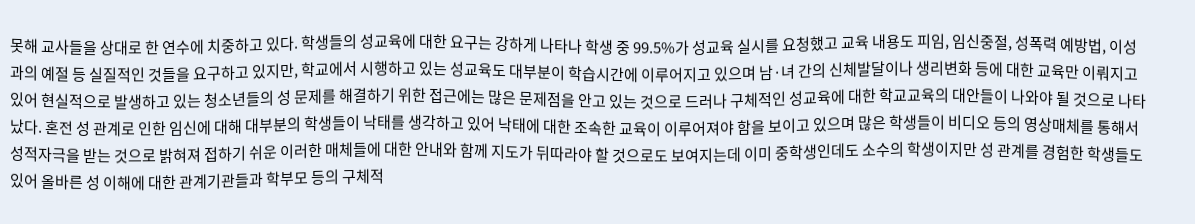못해 교사들을 상대로 한 연수에 치중하고 있다. 학생들의 성교육에 대한 요구는 강하게 나타나 학생 중 99.5%가 성교육 실시를 요청했고 교육 내용도 피임, 임신중절, 성폭력 예방법, 이성과의 예절 등 실질적인 것들을 요구하고 있지만, 학교에서 시행하고 있는 성교육도 대부분이 학습시간에 이루어지고 있으며 남·녀 간의 신체발달이나 생리변화 등에 대한 교육만 이뤄지고 있어 현실적으로 발생하고 있는 청소년들의 성 문제를 해결하기 위한 접근에는 많은 문제점을 안고 있는 것으로 드러나 구체적인 성교육에 대한 학교교육의 대안들이 나와야 될 것으로 나타났다. 혼전 성 관계로 인한 임신에 대해 대부분의 학생들이 낙태를 생각하고 있어 낙태에 대한 조속한 교육이 이루어져야 함을 보이고 있으며 많은 학생들이 비디오 등의 영상매체를 통해서 성적자극을 받는 것으로 밝혀져 접하기 쉬운 이러한 매체들에 대한 안내와 함께 지도가 뒤따라야 할 것으로도 보여지는데 이미 중학생인데도 소수의 학생이지만 성 관계를 경험한 학생들도 있어 올바른 성 이해에 대한 관계기관들과 학부모 등의 구체적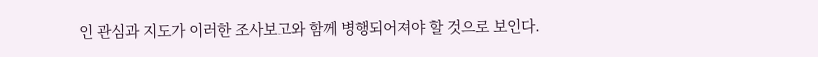인 관심과 지도가 이러한 조사보고와 함께 병행되어져야 할 것으로 보인다.